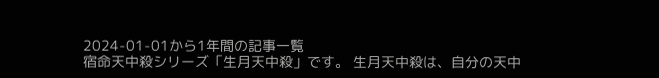2024-01-01から1年間の記事一覧
宿命天中殺シリーズ「生月天中殺」です。 生月天中殺は、自分の天中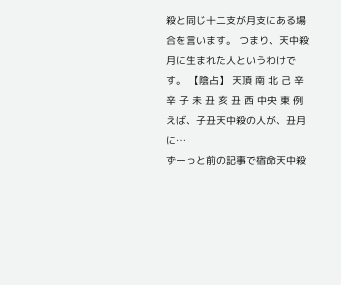殺と同じ十二支が月支にある場合を言います。 つまり、天中殺月に生まれた人というわけです。 【陰占】 天頂 南 北 己 辛 辛 子 未 丑 亥 丑 西 中央 東 例えば、子丑天中殺の人が、丑月に…
ずーっと前の記事で宿命天中殺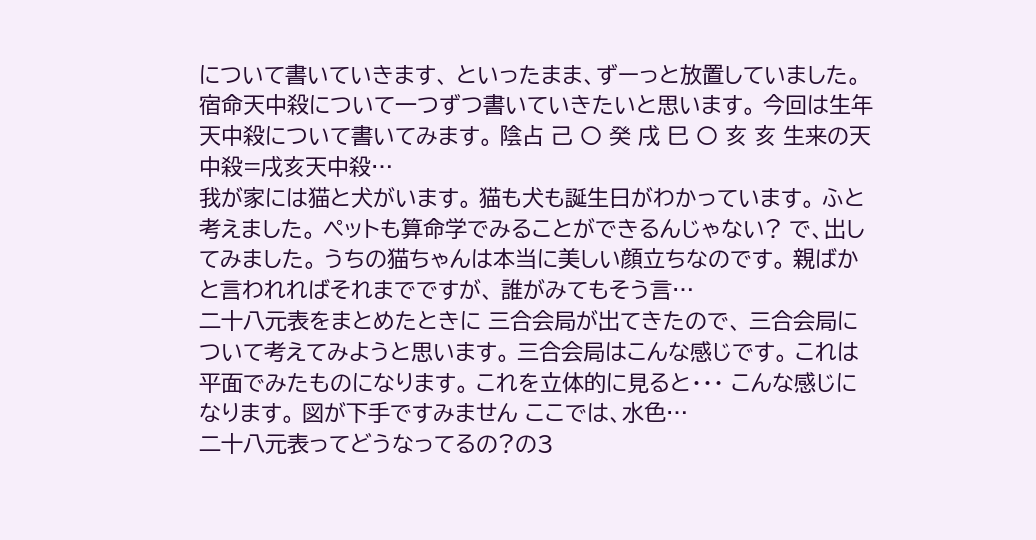について書いていきます、 といったまま、ずーっと放置していました。 宿命天中殺について一つずつ書いていきたいと思います。 今回は生年天中殺について書いてみます。 陰占 己 〇 癸 戌 巳 〇 亥 亥 生来の天中殺=戌亥天中殺…
我が家には猫と犬がいます。 猫も犬も誕生日がわかっています。 ふと考えました。 ペットも算命学でみることができるんじゃない? で、出してみました。 うちの猫ちゃんは本当に美しい顔立ちなのです。 親ばかと言われればそれまでですが、 誰がみてもそう言…
二十八元表をまとめたときに 三合会局が出てきたので、 三合会局について考えてみようと思います。 三合会局はこんな感じです。 これは平面でみたものになります。 これを立体的に見ると・・・ こんな感じになります。 図が下手ですみません ここでは、水色…
二十八元表ってどうなってるの?の3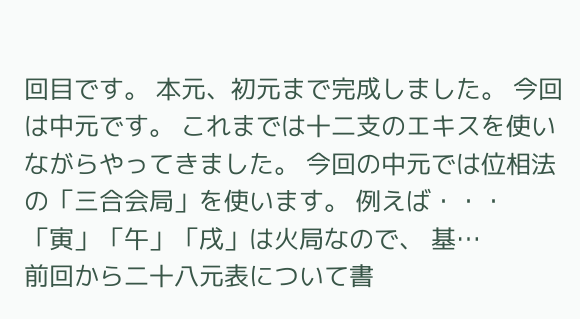回目です。 本元、初元まで完成しました。 今回は中元です。 これまでは十二支のエキスを使いながらやってきました。 今回の中元では位相法の「三合会局」を使います。 例えば・・・ 「寅」「午」「戌」は火局なので、 基…
前回から二十八元表について書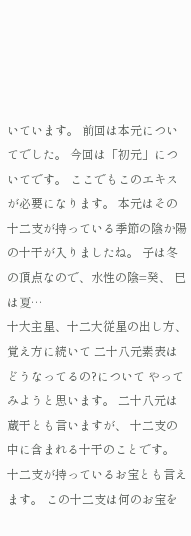いています。 前回は本元についてでした。 今回は「初元」についてです。 ここでもこのエキスが必要になります。 本元はその十二支が持っている季節の陰か陽の十干が入りましたね。 子は冬の頂点なので、水性の陰=癸、 巳は夏…
十大主星、十二大従星の出し方、覚え方に続いて 二十八元素表はどうなってるの?について やってみようと思います。 二十八元は蔵干とも言いますが、 十二支の中に含まれる十干のことです。 十二支が持っているお宝とも言えます。 この十二支は何のお宝を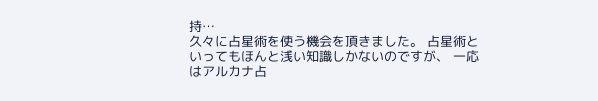持…
久々に占星術を使う機会を頂きました。 占星術といってもほんと浅い知識しかないのですが、 一応はアルカナ占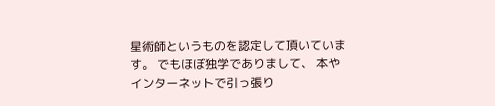星術師というものを認定して頂いています。 でもほぼ独学でありまして、 本やインターネットで引っ張り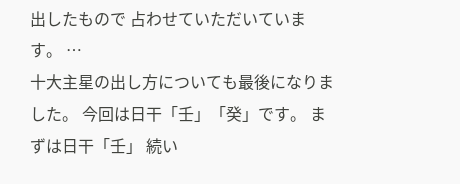出したもので 占わせていただいています。 …
十大主星の出し方についても最後になりました。 今回は日干「壬」「癸」です。 まずは日干「壬」 続い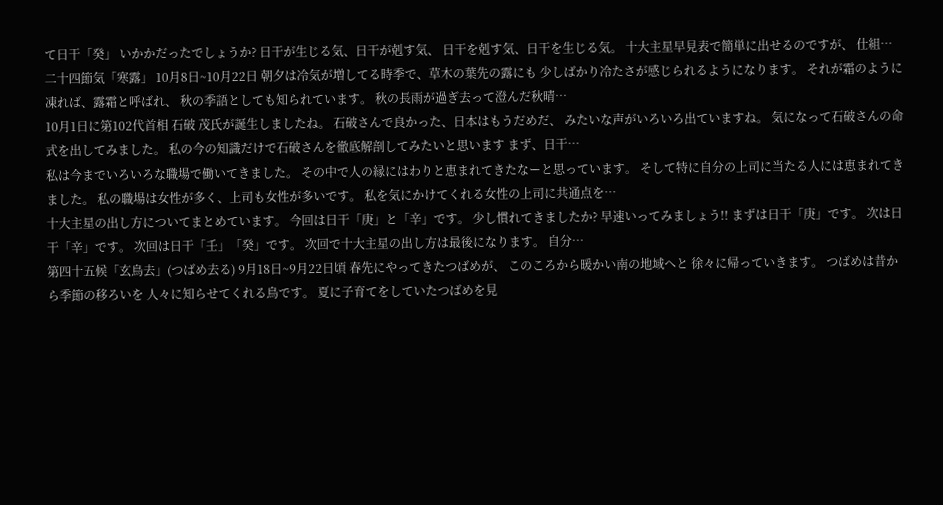て日干「癸」 いかかだったでしょうか? 日干が生じる気、日干が剋す気、 日干を剋す気、日干を生じる気。 十大主星早見表で簡単に出せるのですが、 仕組…
二十四節気「寒露」 10月8日~10月22日 朝夕は冷気が増してる時季で、草木の葉先の露にも 少しばかり冷たさが感じられるようになります。 それが霜のように凍れば、露霜と呼ばれ、 秋の季語としても知られています。 秋の長雨が過ぎ去って澄んだ秋晴…
10月1日に第102代首相 石破 茂氏が誕生しましたね。 石破さんで良かった、日本はもうだめだ、 みたいな声がいろいろ出ていますね。 気になって石破さんの命式を出してみました。 私の今の知識だけで石破さんを徹底解剖してみたいと思います まず、日干…
私は今までいろいろな職場で働いてきました。 その中で人の縁にはわりと恵まれてきたなーと思っています。 そして特に自分の上司に当たる人には恵まれてきました。 私の職場は女性が多く、上司も女性が多いです。 私を気にかけてくれる女性の上司に共通点を…
十大主星の出し方についてまとめています。 今回は日干「庚」と「辛」です。 少し慣れてきましたか? 早速いってみましょう!! まずは日干「庚」です。 次は日干「辛」です。 次回は日干「壬」「癸」です。 次回で十大主星の出し方は最後になります。 自分…
第四十五候「玄鳥去」(つばめ去る) 9月18日~9月22日頃 春先にやってきたつばめが、 このころから暖かい南の地域へと 徐々に帰っていきます。 つばめは昔から季節の移ろいを 人々に知らせてくれる鳥です。 夏に子育てをしていたつばめを見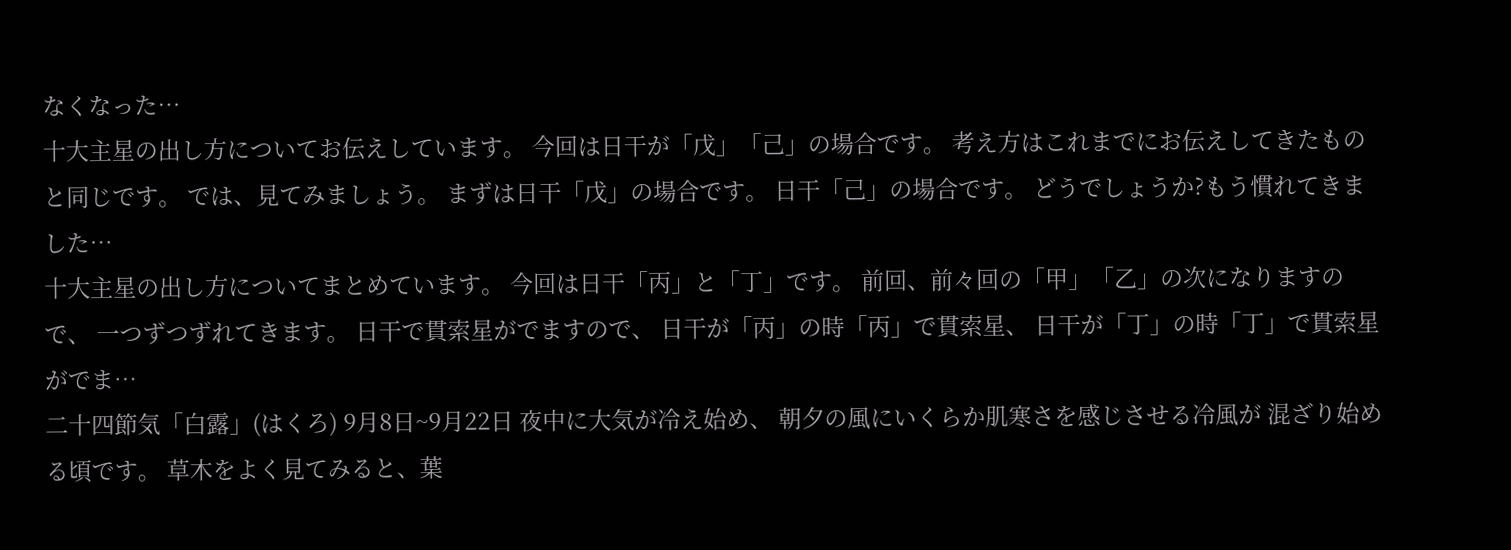なくなった…
十大主星の出し方についてお伝えしています。 今回は日干が「戊」「己」の場合です。 考え方はこれまでにお伝えしてきたものと同じです。 では、見てみましょう。 まずは日干「戊」の場合です。 日干「己」の場合です。 どうでしょうか?もう慣れてきました…
十大主星の出し方についてまとめています。 今回は日干「丙」と「丁」です。 前回、前々回の「甲」「乙」の次になりますので、 一つずつずれてきます。 日干で貫索星がでますので、 日干が「丙」の時「丙」で貫索星、 日干が「丁」の時「丁」で貫索星がでま…
二十四節気「白露」(はくろ) 9月8日~9月22日 夜中に大気が冷え始め、 朝夕の風にいくらか肌寒さを感じさせる冷風が 混ざり始める頃です。 草木をよく見てみると、葉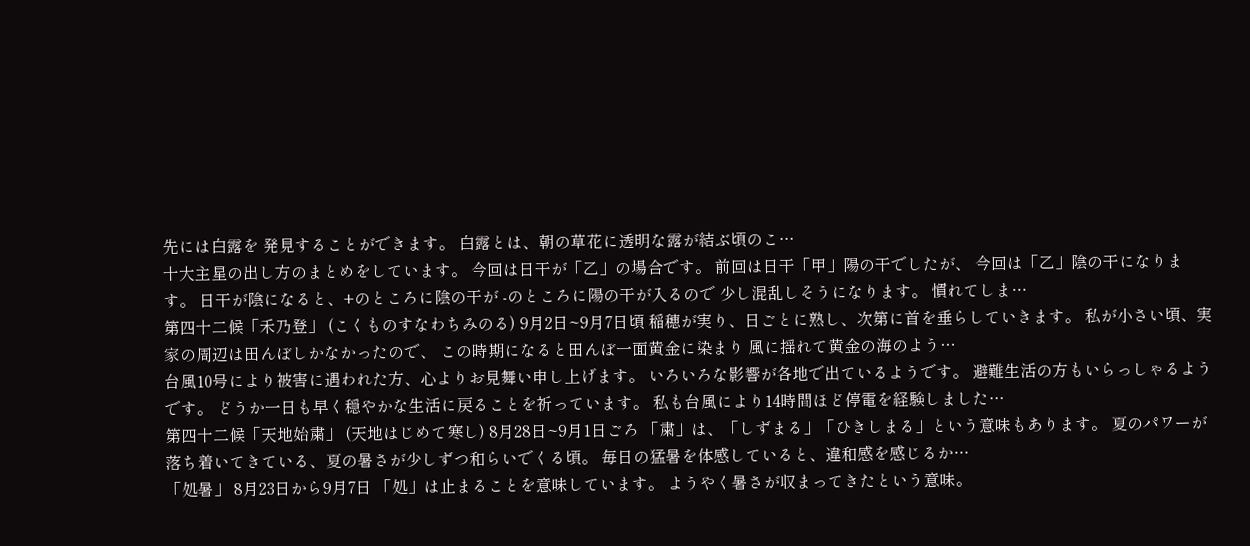先には白露を 発見することができます。 白露とは、朝の草花に透明な露が結ぶ頃のこ…
十大主星の出し方のまとめをしています。 今回は日干が「乙」の場合です。 前回は日干「甲」陽の干でしたが、 今回は「乙」陰の干になります。 日干が陰になると、+のところに陰の干が -のところに陽の干が入るので 少し混乱しそうになります。 慣れてしま…
第四十二候「禾乃登」 (こくものすなわちみのる) 9月2日~9月7日頃 稲穂が実り、日ごとに熟し、次第に首を垂らしていきます。 私が小さい頃、実家の周辺は田んぼしかなかったので、 この時期になると田んぼ一面黄金に染まり 風に揺れて黄金の海のよう…
台風10号により被害に遇われた方、心よりお見舞い申し上げます。 いろいろな影響が各地で出ているようです。 避難生活の方もいらっしゃるようです。 どうか一日も早く穏やかな生活に戻ることを祈っています。 私も台風により14時間ほど停電を経験しました…
第四十二候「天地始粛」 (天地はじめて寒し) 8月28日~9月1日ごろ 「粛」は、「しずまる」「ひきしまる」という意味もあります。 夏のパワーが落ち着いてきている、夏の暑さが少しずつ和らいでくる頃。 毎日の猛暑を体感していると、違和感を感じるか…
「処暑」 8月23日から9月7日 「処」は止まることを意味しています。 ようやく暑さが収まってきたという意味。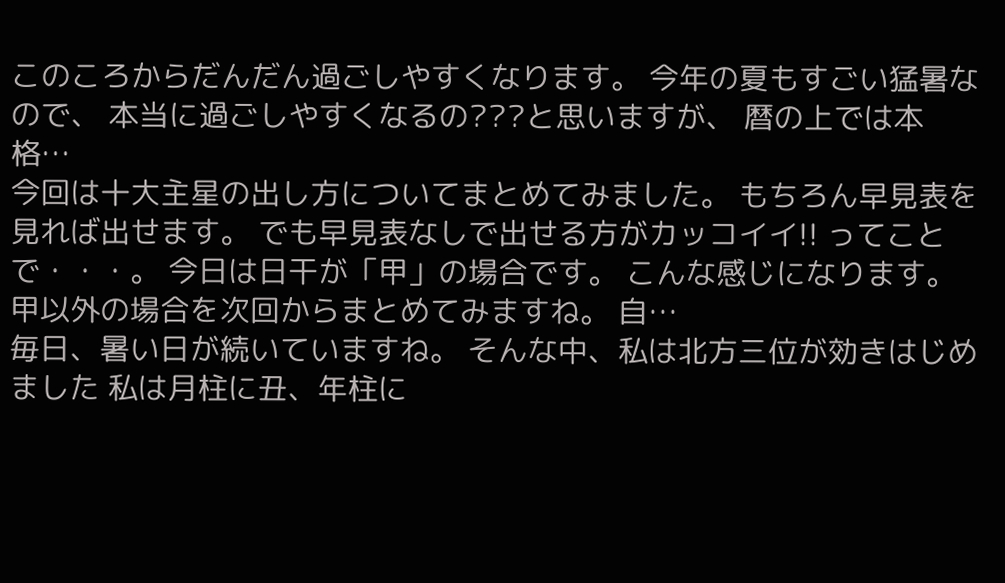このころからだんだん過ごしやすくなります。 今年の夏もすごい猛暑なので、 本当に過ごしやすくなるの???と思いますが、 暦の上では本格…
今回は十大主星の出し方についてまとめてみました。 もちろん早見表を見れば出せます。 でも早見表なしで出せる方がカッコイイ!! ってことで・・・。 今日は日干が「甲」の場合です。 こんな感じになります。 甲以外の場合を次回からまとめてみますね。 自…
毎日、暑い日が続いていますね。 そんな中、私は北方三位が効きはじめました 私は月柱に丑、年柱に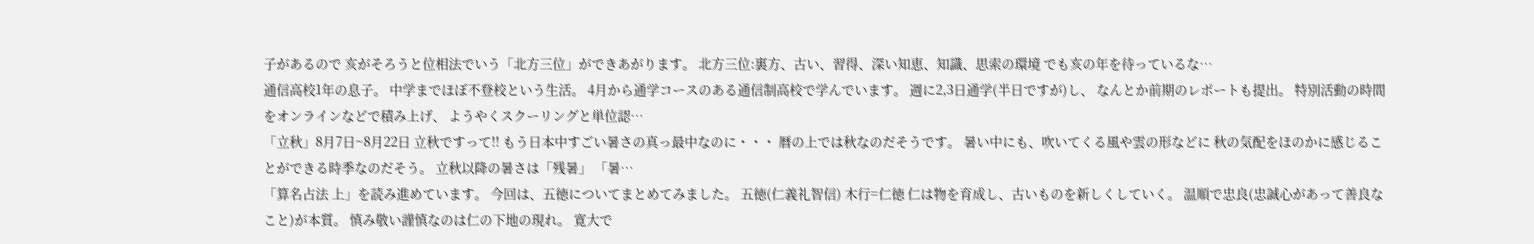子があるので 亥がそろうと位相法でいう「北方三位」ができあがります。 北方三位:裏方、古い、習得、深い知恵、知識、思索の環境 でも亥の年を待っているな…
通信高校1年の息子。 中学までほぼ不登校という生活。 4月から通学コースのある通信制高校で学んでいます。 週に2,3日通学(半日ですが)し、 なんとか前期のレポートも提出。 特別活動の時間をオンラインなどで積み上げ、 ようやくスクーリングと単位認…
「立秋」8月7日~8月22日 立秋ですって!! もう日本中すごい暑さの真っ最中なのに・・・ 暦の上では秋なのだそうです。 暑い中にも、吹いてくる風や雲の形などに 秋の気配をほのかに感じることができる時季なのだそう。 立秋以降の暑さは「残暑」 「暑…
「算名占法 上」を読み進めています。 今回は、五徳についてまとめてみました。 五徳(仁義礼智信) 木行=仁徳 仁は物を育成し、古いものを新しくしていく。 温順で忠良(忠誠心があって善良なこと)が本質。 慎み敬い謹慎なのは仁の下地の現れ。 寛大で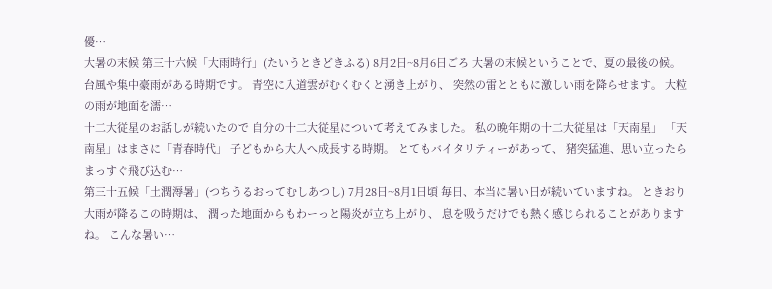優…
大暑の末候 第三十六候「大雨時行」(たいうときどきふる) 8月2日~8月6日ごろ 大暑の末候ということで、夏の最後の候。 台風や集中豪雨がある時期です。 青空に入道雲がむくむくと湧き上がり、 突然の雷とともに激しい雨を降らせます。 大粒の雨が地面を濡…
十二大従星のお話しが続いたので 自分の十二大従星について考えてみました。 私の晩年期の十二大従星は「天南星」 「天南星」はまさに「青春時代」 子どもから大人へ成長する時期。 とてもバイタリティーがあって、 猪突猛進、思い立ったらまっすぐ飛び込む…
第三十五候「土潤溽暑」(つちうるおってむしあつし) 7月28日~8月1日頃 毎日、本当に暑い日が続いていますね。 ときおり大雨が降るこの時期は、 潤った地面からもわーっと陽炎が立ち上がり、 息を吸うだけでも熱く感じられることがありますね。 こんな暑い…